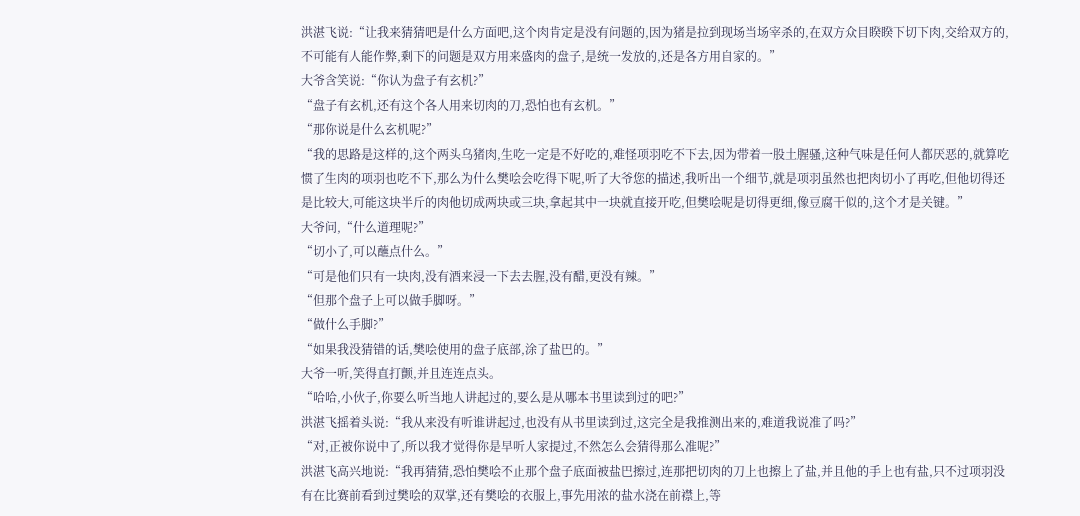洪湛飞说:“让我来猜猜吧是什么方面吧,这个肉肯定是没有问题的,因为猪是拉到现场当场宰杀的,在双方众目睽睽下切下肉,交给双方的,不可能有人能作弊,剩下的问题是双方用来盛肉的盘子,是统一发放的,还是各方用自家的。”
大爷含笑说:“你认为盘子有玄机?”
“盘子有玄机,还有这个各人用来切肉的刀,恐怕也有玄机。”
“那你说是什么玄机呢?”
“我的思路是这样的,这个两头乌猪肉,生吃一定是不好吃的,难怪项羽吃不下去,因为带着一股土腥骚,这种气味是任何人都厌恶的,就算吃惯了生肉的项羽也吃不下,那么为什么樊哙会吃得下呢,听了大爷您的描述,我听出一个细节,就是项羽虽然也把肉切小了再吃,但他切得还是比较大,可能这块半斤的肉他切成两块或三块,拿起其中一块就直接开吃,但樊哙呢是切得更细,像豆腐干似的,这个才是关键。”
大爷问,“什么道理呢?”
“切小了,可以蘸点什么。”
“可是他们只有一块肉,没有酒来浸一下去去腥,没有醋,更没有辣。”
“但那个盘子上可以做手脚呀。”
“做什么手脚?”
“如果我没猜错的话,樊哙使用的盘子底部,涂了盐巴的。”
大爷一听,笑得直打颤,并且连连点头。
“哈哈,小伙子,你要么听当地人讲起过的,要么是从哪本书里读到过的吧?”
洪湛飞摇着头说:“我从来没有听谁讲起过,也没有从书里读到过,这完全是我推测出来的,难道我说准了吗?”
“对,正被你说中了,所以我才觉得你是早听人家提过,不然怎么会猜得那么准呢?”
洪湛飞高兴地说:“我再猜猜,恐怕樊哙不止那个盘子底面被盐巴擦过,连那把切肉的刀上也擦上了盐,并且他的手上也有盐,只不过项羽没有在比赛前看到过樊哙的双掌,还有樊哙的衣服上,事先用浓的盐水浇在前襟上,等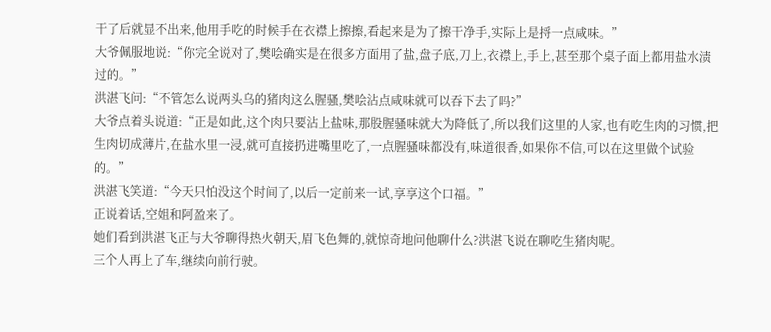干了后就显不出来,他用手吃的时候手在衣襟上擦擦,看起来是为了擦干净手,实际上是捋一点咸味。”
大爷佩服地说:“你完全说对了,樊哙确实是在很多方面用了盐,盘子底,刀上,衣襟上,手上,甚至那个桌子面上都用盐水渍过的。”
洪湛飞问:“不管怎么说两头乌的猪肉这么腥骚,樊哙沾点咸味就可以吞下去了吗?”
大爷点着头说道:“正是如此,这个肉只要沾上盐味,那股腥骚味就大为降低了,所以我们这里的人家,也有吃生肉的习惯,把生肉切成薄片,在盐水里一浸,就可直接扔进嘴里吃了,一点腥骚味都没有,味道很香,如果你不信,可以在这里做个试验的。”
洪湛飞笑道:“今天只怕没这个时间了,以后一定前来一试,享享这个口福。”
正说着话,空姐和阿盈来了。
她们看到洪湛飞正与大爷聊得热火朝天,眉飞色舞的,就惊奇地问他聊什么?洪湛飞说在聊吃生猪肉呢。
三个人再上了车,继续向前行驶。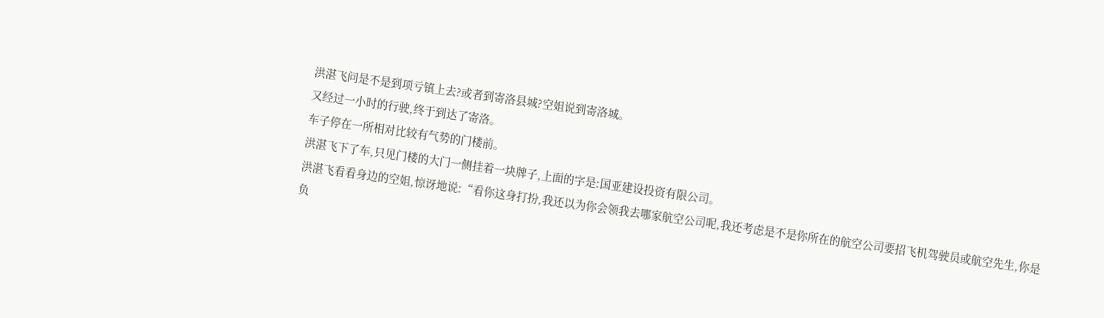洪湛飞问是不是到项亏镇上去?或者到寄洛县城?空姐说到寄洛城。
又经过一小时的行驶,终于到达了寄洛。
车子停在一所相对比较有气势的门楼前。
洪湛飞下了车,只见门楼的大门一侧挂着一块牌子,上面的字是:国亚建设投资有限公司。
洪湛飞看看身边的空姐,惊讶地说:“看你这身打扮,我还以为你会领我去哪家航空公司呢,我还考虑是不是你所在的航空公司要招飞机驾驶员或航空先生,你是负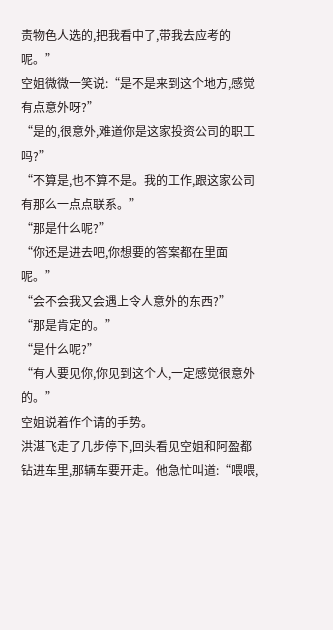责物色人选的,把我看中了,带我去应考的呢。”
空姐微微一笑说:“是不是来到这个地方,感觉有点意外呀?”
“是的,很意外,难道你是这家投资公司的职工吗?”
“不算是,也不算不是。我的工作,跟这家公司有那么一点点联系。”
“那是什么呢?”
“你还是进去吧,你想要的答案都在里面呢。”
“会不会我又会遇上令人意外的东西?”
“那是肯定的。”
“是什么呢?”
“有人要见你,你见到这个人,一定感觉很意外的。”
空姐说着作个请的手势。
洪湛飞走了几步停下,回头看见空姐和阿盈都钻进车里,那辆车要开走。他急忙叫道:“喂喂,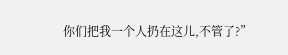你们把我一个人扔在这儿,不管了?”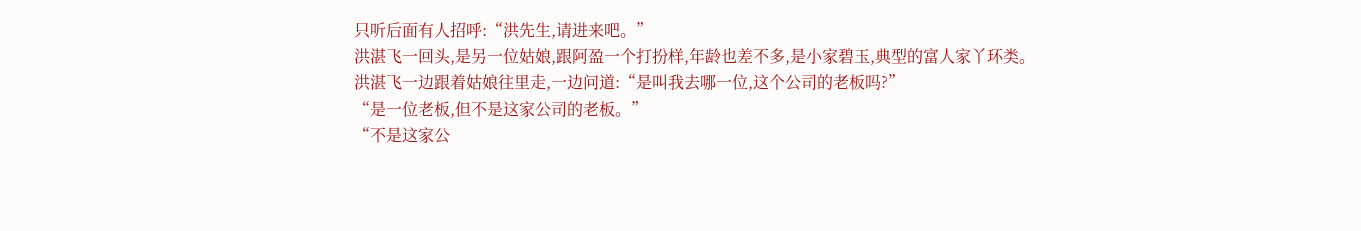只听后面有人招呼:“洪先生,请进来吧。”
洪湛飞一回头,是另一位姑娘,跟阿盈一个打扮样,年龄也差不多,是小家碧玉,典型的富人家丫环类。
洪湛飞一边跟着姑娘往里走,一边问道:“是叫我去哪一位,这个公司的老板吗?”
“是一位老板,但不是这家公司的老板。”
“不是这家公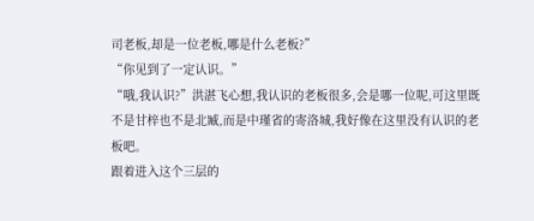司老板,却是一位老板,哪是什么老板?”
“你见到了一定认识。”
“哦,我认识?”洪湛飞心想,我认识的老板很多,会是哪一位呢,可这里既不是甘梓也不是北臧,而是中瑾省的寄洛城,我好像在这里没有认识的老板吧。
跟着进入这个三层的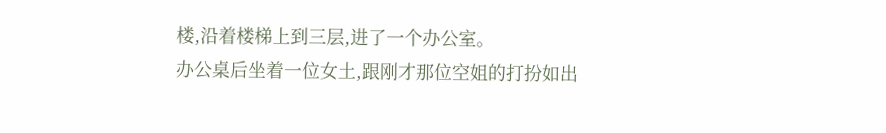楼,沿着楼梯上到三层,进了一个办公室。
办公桌后坐着一位女土,跟刚才那位空姐的打扮如出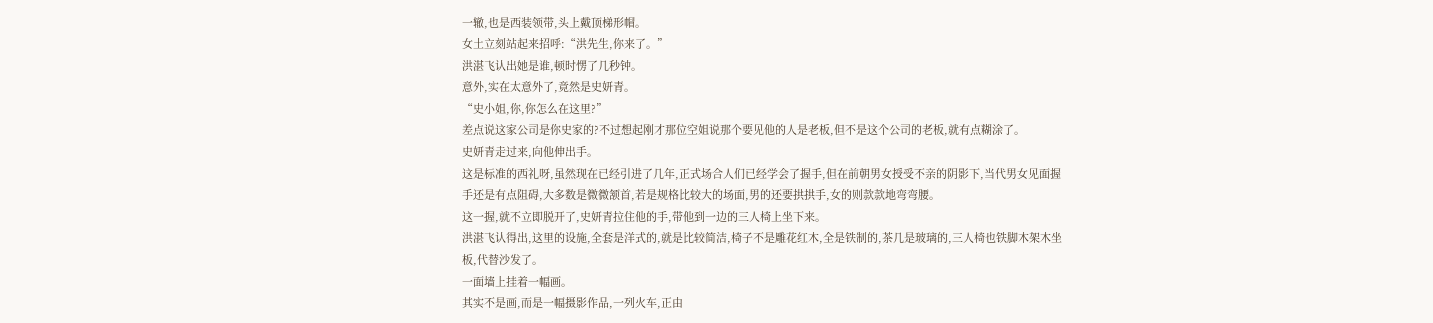一辙,也是西装领带,头上戴顶梯形帽。
女土立刻站起来招呼:“洪先生,你来了。”
洪湛飞认出她是谁,顿时愣了几秒钟。
意外,实在太意外了,竟然是史妍青。
“史小姐,你,你怎么在这里?”
差点说这家公司是你史家的?不过想起刚才那位空姐说那个要见他的人是老板,但不是这个公司的老板,就有点糊涂了。
史妍青走过来,向他伸出手。
这是标准的西礼呀,虽然现在已经引进了几年,正式场合人们已经学会了握手,但在前朝男女授受不亲的阴影下,当代男女见面握手还是有点阻碍,大多数是微微颔首,若是规格比较大的场面,男的还要拱拱手,女的则款款地弯弯腰。
这一握,就不立即脱开了,史妍青拉住他的手,带他到一边的三人椅上坐下来。
洪湛飞认得出,这里的设施,全套是洋式的,就是比较简洁,椅子不是雕花红木,全是铁制的,茶几是玻璃的,三人椅也铁脚木架木坐板,代替沙发了。
一面墙上挂着一幅画。
其实不是画,而是一幅摄影作品,一列火车,正由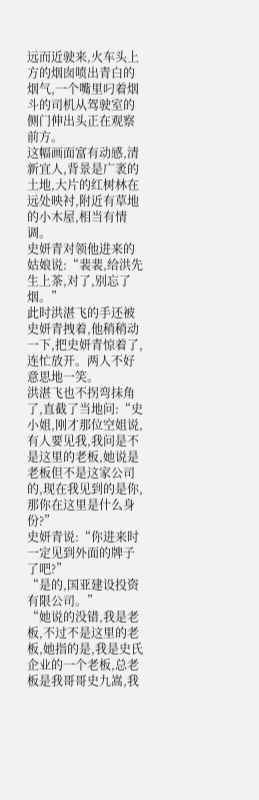远而近驶来,火车头上方的烟囱喷出青白的烟气,一个嘴里叼着烟斗的司机从驾驶室的侧门伸出头正在观察前方。
这幅画面富有动感,清新宜人,背景是广袤的土地,大片的红树林在远处映衬,附近有草地的小木屋,相当有情调。
史妍青对领他进来的姑娘说:“裴裴,给洪先生上茶,对了,别忘了烟。”
此时洪湛飞的手还被史妍青拽着,他稍稍动一下,把史妍青惊着了,连忙放开。两人不好意思地一笑。
洪湛飞也不拐弯抹角了,直截了当地问:“史小姐,刚才那位空姐说,有人要见我,我问是不是这里的老板,她说是老板但不是这家公司的,现在我见到的是你,那你在这里是什么身份?”
史妍青说:“你进来时一定见到外面的牌子了吧?”
“是的,国亚建设投资有限公司。”
“她说的没错,我是老板,不过不是这里的老板,她指的是,我是史氏企业的一个老板,总老板是我哥哥史九嵩,我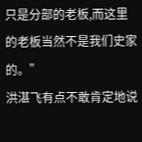只是分部的老板,而这里的老板当然不是我们史家的。”
洪湛飞有点不敢肯定地说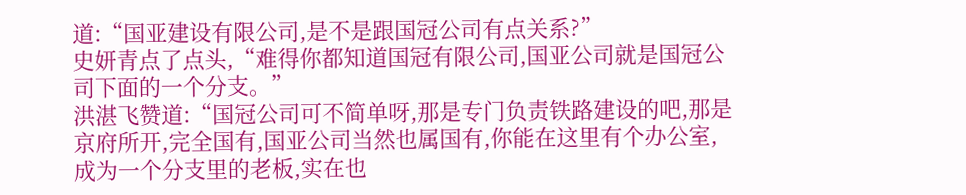道:“国亚建设有限公司,是不是跟国冠公司有点关系?”
史妍青点了点头,“难得你都知道国冠有限公司,国亚公司就是国冠公司下面的一个分支。”
洪湛飞赞道:“国冠公司可不简单呀,那是专门负责铁路建设的吧,那是京府所开,完全国有,国亚公司当然也属国有,你能在这里有个办公室,成为一个分支里的老板,实在也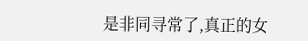是非同寻常了,真正的女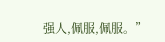强人,佩服,佩服。”